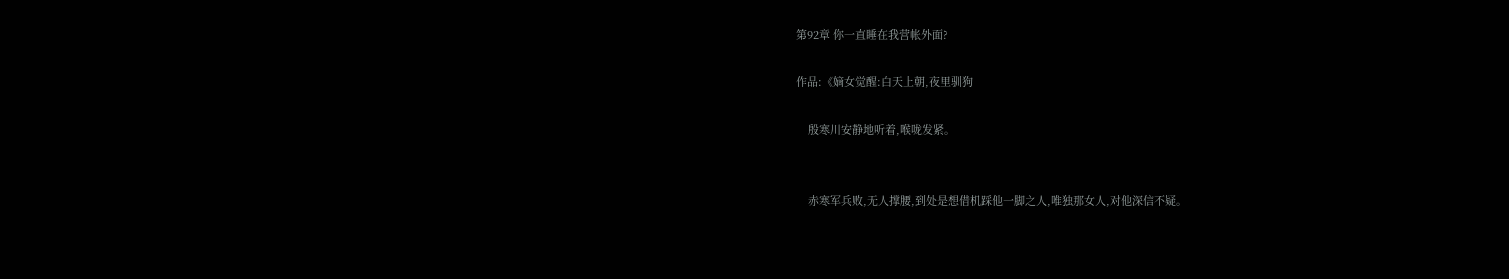第92章 你一直睡在我营帐外面?

作品:《嫡女觉醒:白天上朝,夜里驯狗

    殷寒川安静地听着,喉咙发紧。


    赤寒军兵败,无人撑腰,到处是想借机踩他一脚之人,唯独那女人,对他深信不疑。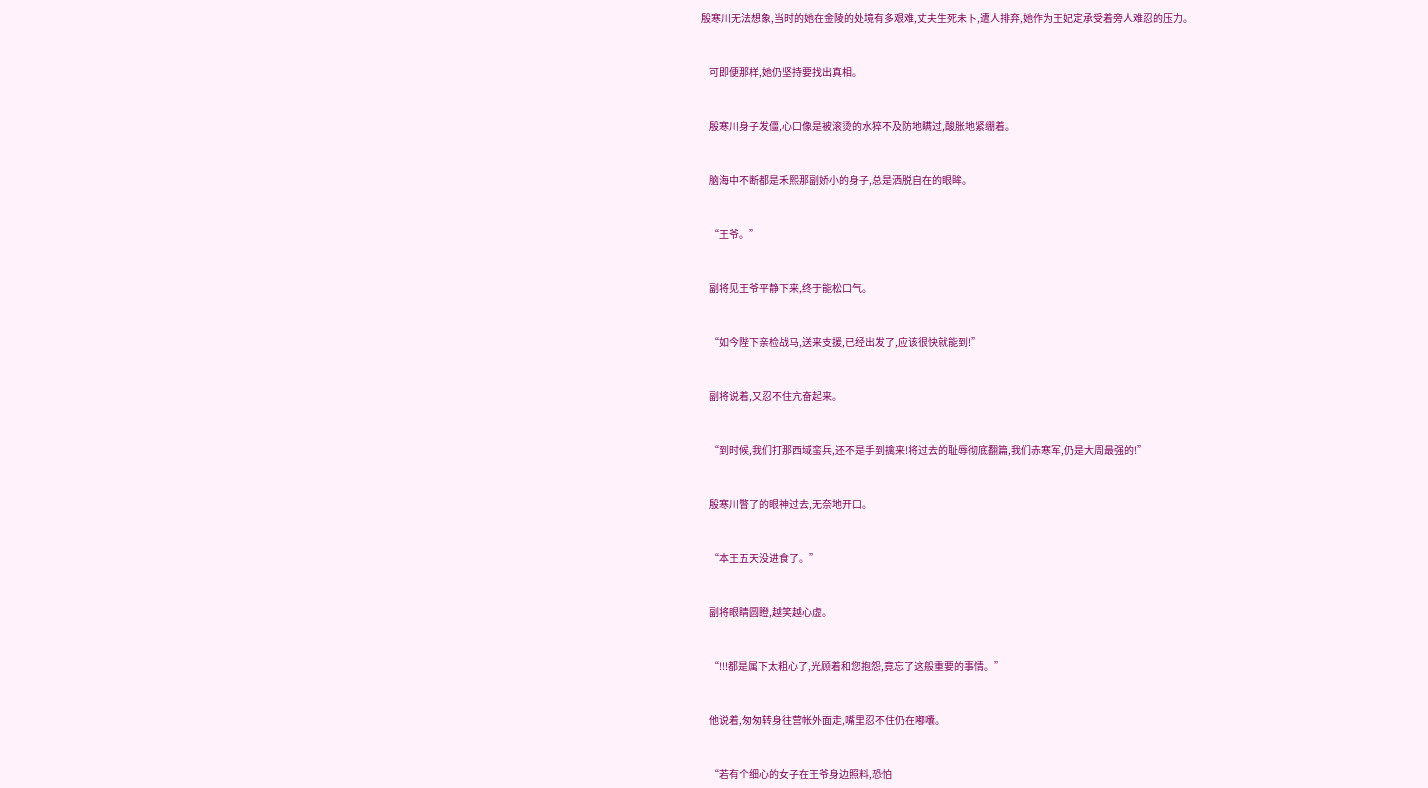殷寒川无法想象,当时的她在金陵的处境有多艰难,丈夫生死未卜,遭人排弃,她作为王妃定承受着旁人难忍的压力。


    可即便那样,她仍坚持要找出真相。


    殷寒川身子发僵,心口像是被滚烫的水猝不及防地瞒过,酸胀地紧绷着。


    脑海中不断都是禾熙那副娇小的身子,总是洒脱自在的眼眸。


    “王爷。”


    副将见王爷平静下来,终于能松口气。


    “如今陛下亲检战马,送来支援,已经出发了,应该很快就能到!”


    副将说着,又忍不住亢奋起来。


    “到时候,我们打那西域蛮兵,还不是手到擒来!将过去的耻辱彻底翻篇,我们赤寒军,仍是大周最强的!”


    殷寒川瞥了的眼神过去,无奈地开口。


    “本王五天没进食了。”


    副将眼睛圆瞪,越笑越心虚。


    “!!!都是属下太粗心了,光顾着和您抱怨,竟忘了这般重要的事情。”


    他说着,匆匆转身往营帐外面走,嘴里忍不住仍在嘟囔。


    “若有个细心的女子在王爷身边照料,恐怕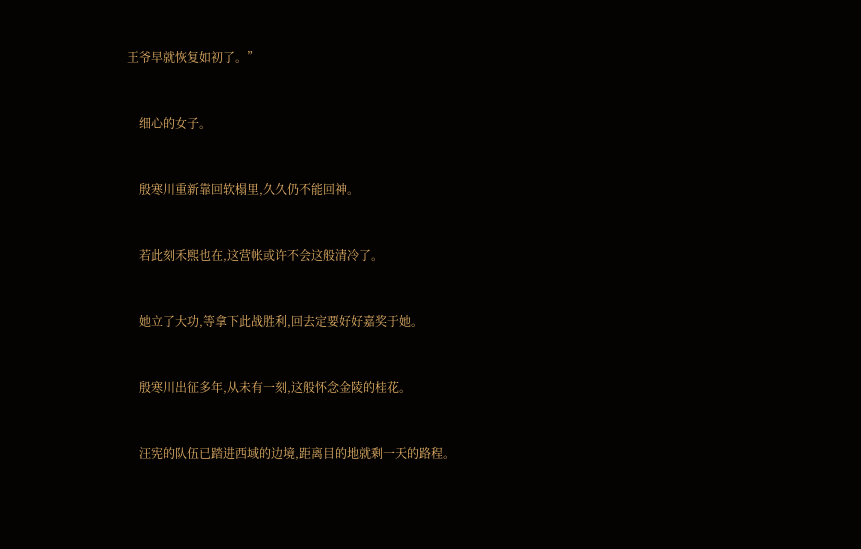王爷早就恢复如初了。”


    细心的女子。


    殷寒川重新靠回软榻里,久久仍不能回神。


    若此刻禾熙也在,这营帐或许不会这般清冷了。


    她立了大功,等拿下此战胜利,回去定要好好嘉奖于她。


    殷寒川出征多年,从未有一刻,这般怀念金陵的桂花。


    汪宪的队伍已踏进西域的边境,距离目的地就剩一天的路程。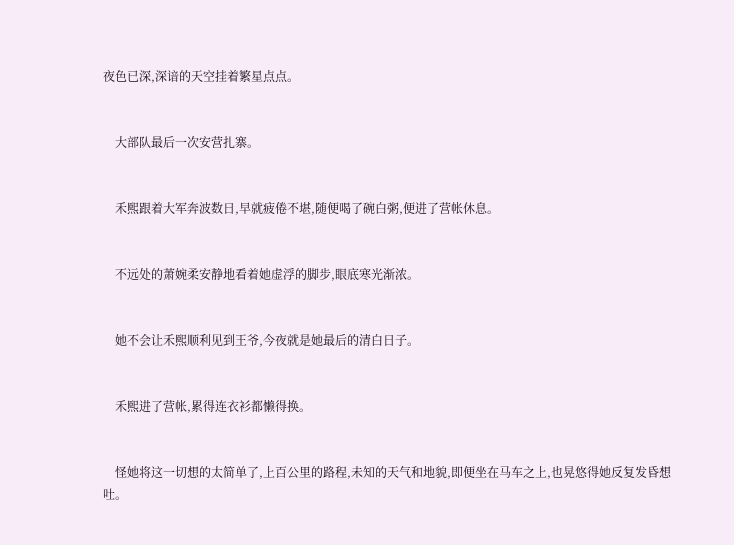夜色已深,深谙的天空挂着繁星点点。


    大部队最后一次安营扎寨。


    禾熙跟着大军奔波数日,早就疲倦不堪,随便喝了碗白粥,便进了营帐休息。


    不远处的萧婉柔安静地看着她虚浮的脚步,眼底寒光渐浓。


    她不会让禾熙顺利见到王爷,今夜就是她最后的清白日子。


    禾熙进了营帐,累得连衣衫都懒得换。


    怪她将这一切想的太简单了,上百公里的路程,未知的天气和地貌,即便坐在马车之上,也晃悠得她反复发昏想吐。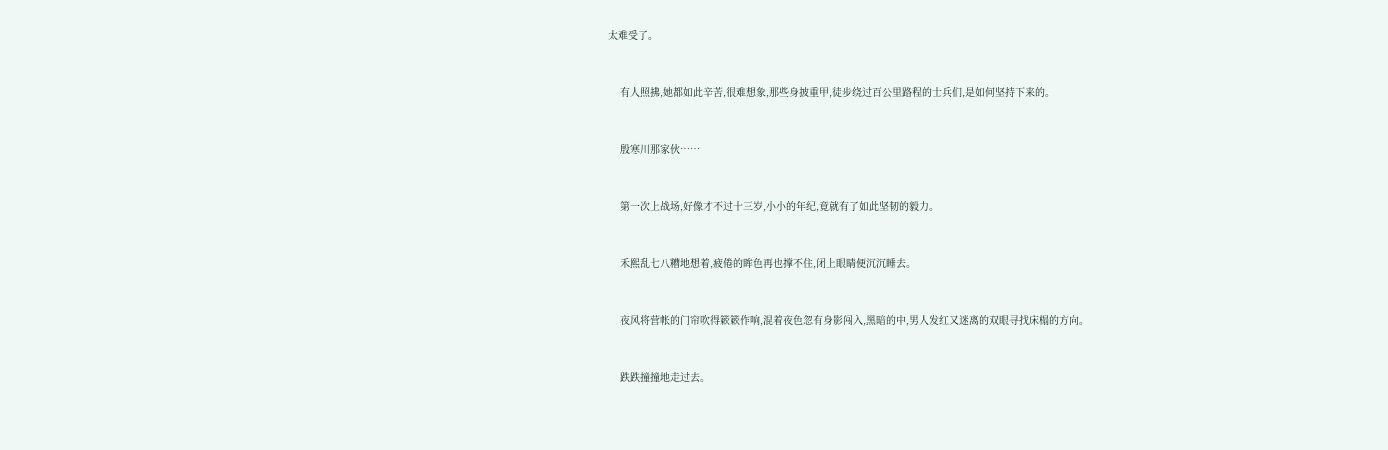太难受了。


    有人照拂,她都如此辛苦,很难想象,那些身披重甲,徒步绕过百公里路程的士兵们,是如何坚持下来的。


    殷寒川那家伙……


    第一次上战场,好像才不过十三岁,小小的年纪,竟就有了如此坚韧的毅力。


    禾熙乱七八糟地想着,疲倦的眸色再也撑不住,闭上眼睛便沉沉睡去。


    夜风将营帐的门帘吹得簌簌作响,混着夜色忽有身影闯入,黑暗的中,男人发红又迷离的双眼寻找床榻的方向。


    跌跌撞撞地走过去。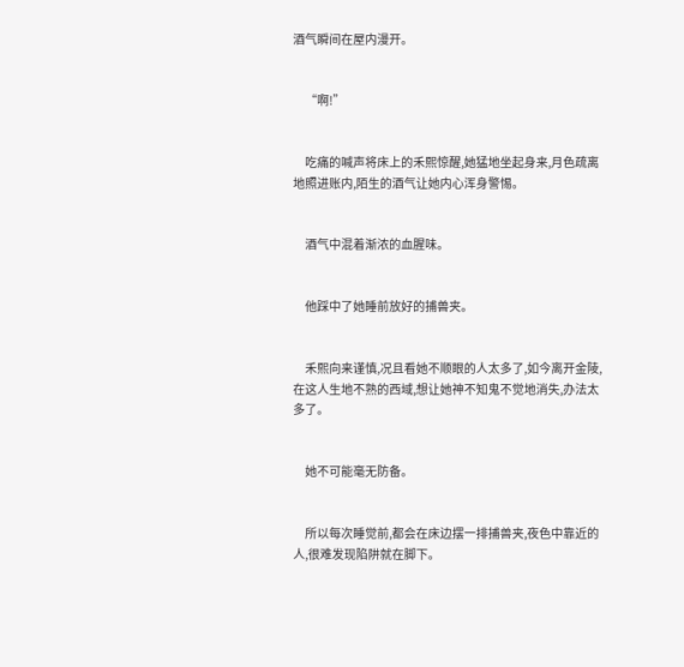酒气瞬间在屋内漫开。


    “啊!”


    吃痛的喊声将床上的禾熙惊醒,她猛地坐起身来,月色疏离地照进账内,陌生的酒气让她内心浑身警惕。


    酒气中混着渐浓的血腥味。


    他踩中了她睡前放好的捕兽夹。


    禾熙向来谨慎,况且看她不顺眼的人太多了,如今离开金陵,在这人生地不熟的西域,想让她神不知鬼不觉地消失,办法太多了。


    她不可能毫无防备。


    所以每次睡觉前,都会在床边摆一排捕兽夹,夜色中靠近的人,很难发现陷阱就在脚下。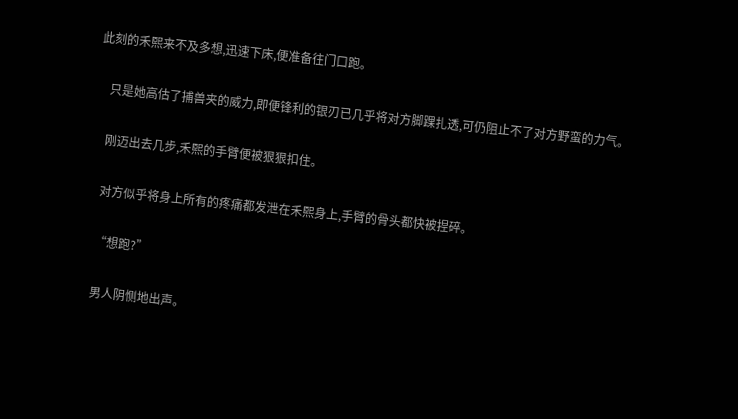此刻的禾熙来不及多想,迅速下床,便准备往门口跑。


    只是她高估了捕兽夹的威力,即便锋利的银刃已几乎将对方脚踝扎透,可仍阻止不了对方野蛮的力气。


    刚迈出去几步,禾熙的手臂便被狠狠扣住。


    对方似乎将身上所有的疼痛都发泄在禾熙身上,手臂的骨头都快被捏碎。


    “想跑?”


    男人阴恻地出声。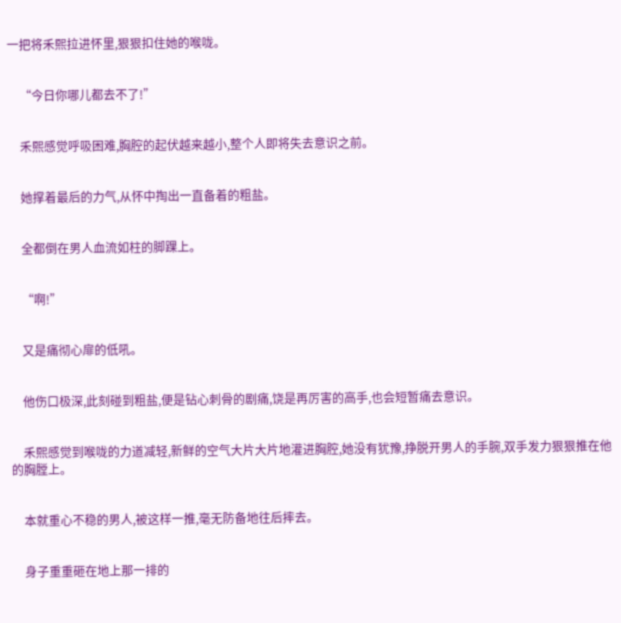一把将禾熙拉进怀里,狠狠扣住她的喉咙。


    “今日你哪儿都去不了!”


    禾熙感觉呼吸困难,胸腔的起伏越来越小,整个人即将失去意识之前。


    她撑着最后的力气,从怀中掏出一直备着的粗盐。


    全都倒在男人血流如柱的脚踝上。


    “啊!”


    又是痛彻心扉的低吼。


    他伤口极深,此刻碰到粗盐,便是钻心刺骨的剧痛,饶是再厉害的高手,也会短暂痛去意识。


    禾熙感觉到喉咙的力道减轻,新鲜的空气大片大片地灌进胸腔,她没有犹豫,挣脱开男人的手腕,双手发力狠狠推在他的胸膛上。


    本就重心不稳的男人,被这样一推,毫无防备地往后摔去。


    身子重重砸在地上那一排的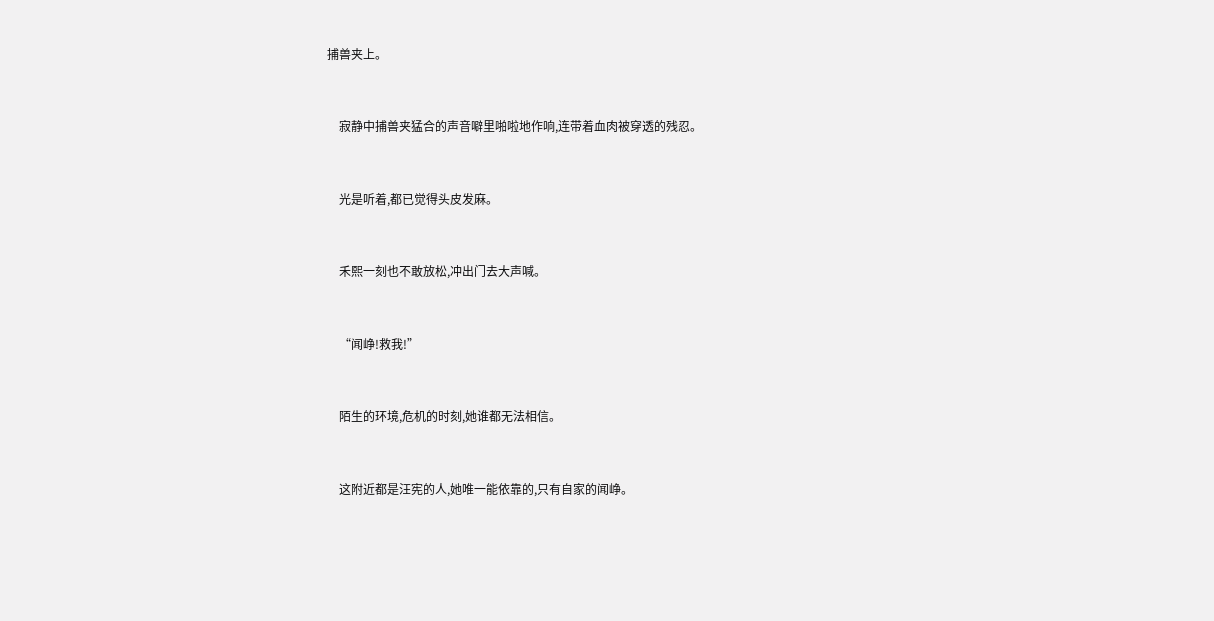捕兽夹上。


    寂静中捕兽夹猛合的声音噼里啪啦地作响,连带着血肉被穿透的残忍。


    光是听着,都已觉得头皮发麻。


    禾熙一刻也不敢放松,冲出门去大声喊。


    “闻峥!救我!”


    陌生的环境,危机的时刻,她谁都无法相信。


    这附近都是汪宪的人,她唯一能依靠的,只有自家的闻峥。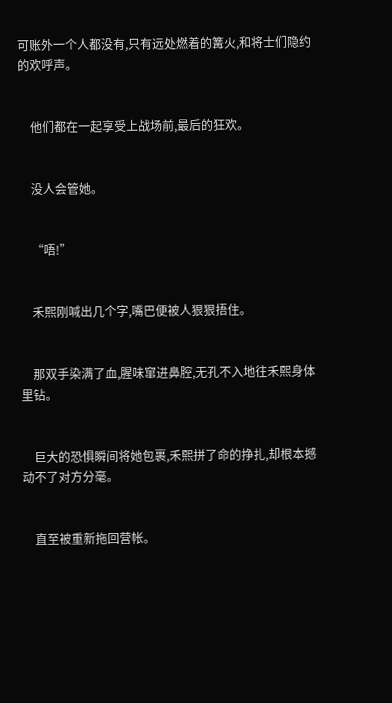可账外一个人都没有,只有远处燃着的篝火,和将士们隐约的欢呼声。


    他们都在一起享受上战场前,最后的狂欢。


    没人会管她。


    “唔!”


    禾熙刚喊出几个字,嘴巴便被人狠狠捂住。


    那双手染满了血,腥味窜进鼻腔,无孔不入地往禾熙身体里钻。


    巨大的恐惧瞬间将她包裹,禾熙拼了命的挣扎,却根本撼动不了对方分毫。


    直至被重新拖回营帐。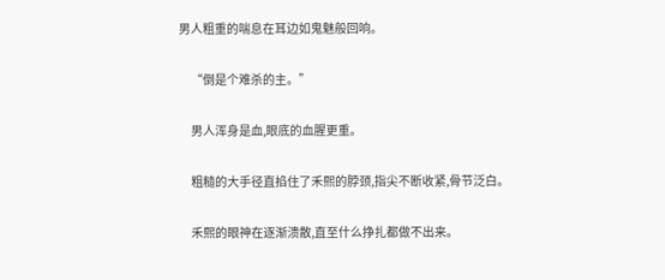男人粗重的喘息在耳边如鬼魅般回响。


    “倒是个难杀的主。”


    男人浑身是血,眼底的血腥更重。


    粗糙的大手径直掐住了禾熙的脖颈,指尖不断收紧,骨节泛白。


    禾熙的眼神在逐渐溃散,直至什么挣扎都做不出来。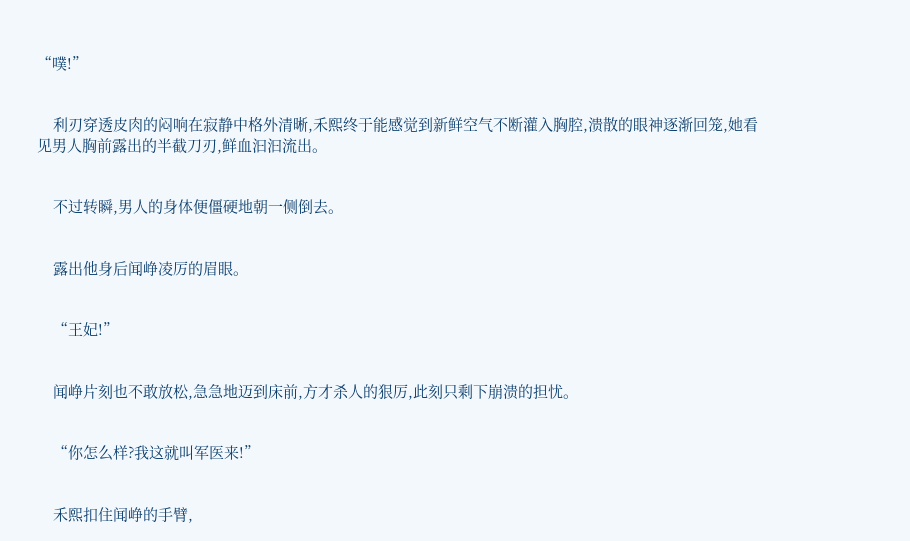“噗!”


    利刃穿透皮肉的闷响在寂静中格外清晰,禾熙终于能感觉到新鲜空气不断灌入胸腔,溃散的眼神逐渐回笼,她看见男人胸前露出的半截刀刃,鲜血汩汩流出。


    不过转瞬,男人的身体便僵硬地朝一侧倒去。


    露出他身后闻峥凌厉的眉眼。


    “王妃!”


    闻峥片刻也不敢放松,急急地迈到床前,方才杀人的狠厉,此刻只剩下崩溃的担忧。


    “你怎么样?我这就叫军医来!”


    禾熙扣住闻峥的手臂,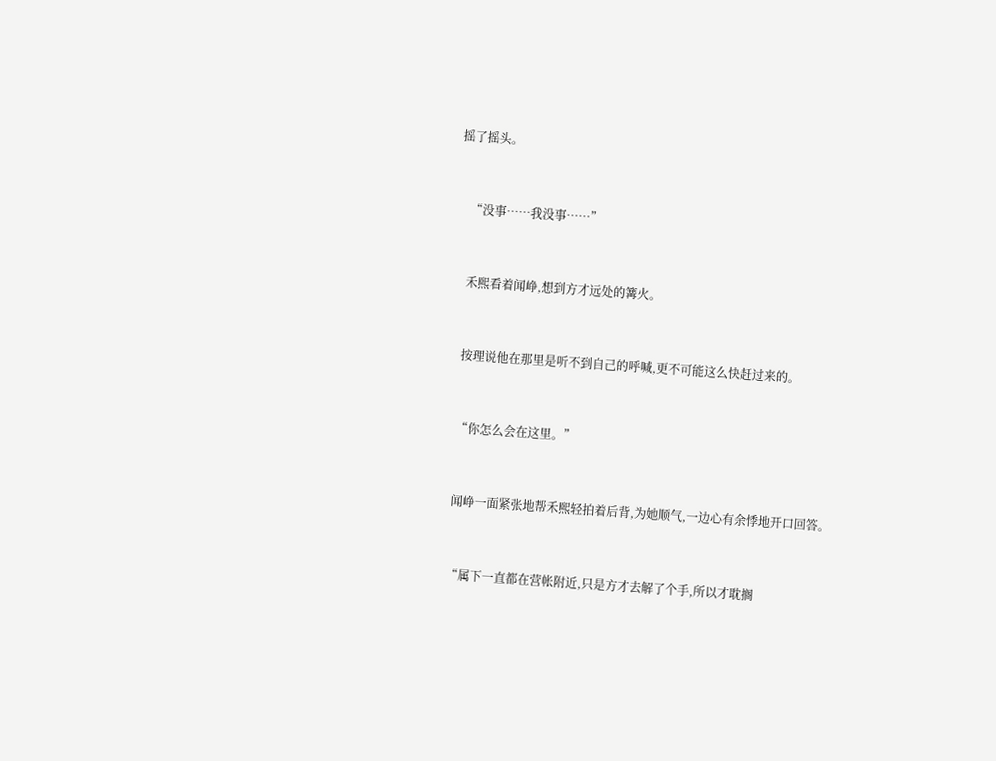摇了摇头。


    “没事……我没事……”


    禾熙看着闻峥,想到方才远处的篝火。


    按理说他在那里是听不到自己的呼喊,更不可能这么快赶过来的。


    “你怎么会在这里。”


    闻峥一面紧张地帮禾熙轻拍着后背,为她顺气,一边心有余悸地开口回答。


    “属下一直都在营帐附近,只是方才去解了个手,所以才耽搁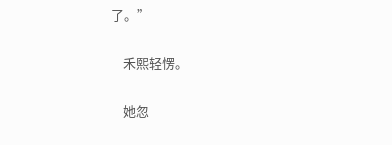了。”


    禾熙轻愣。


    她忽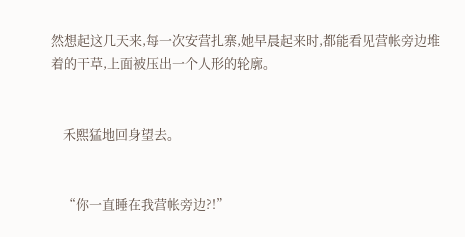然想起这几天来,每一次安营扎寨,她早晨起来时,都能看见营帐旁边堆着的干草,上面被压出一个人形的轮廓。


    禾熙猛地回身望去。


    “你一直睡在我营帐旁边?!”